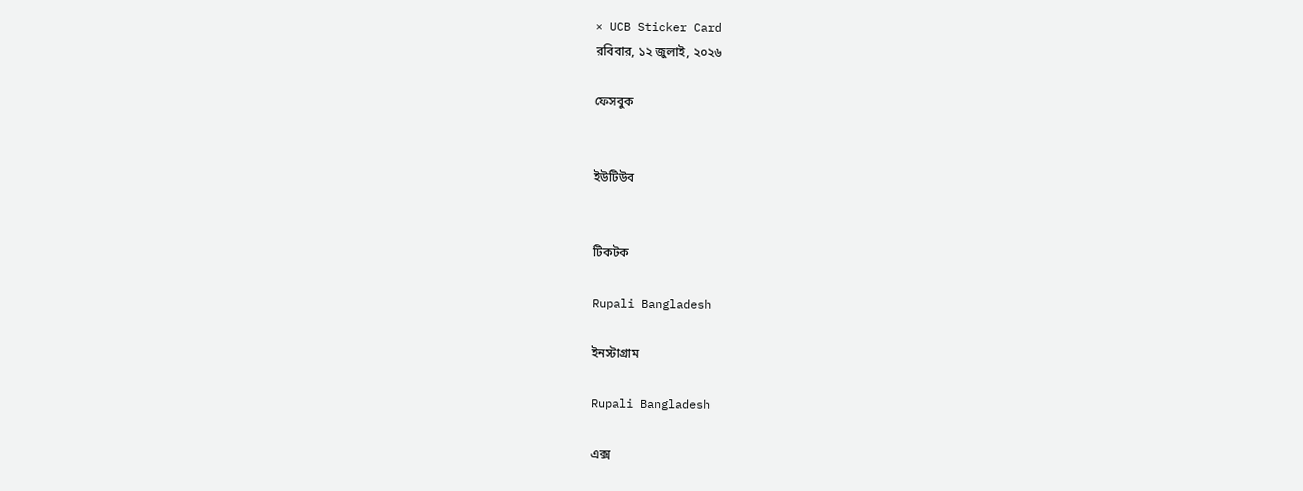× UCB Sticker Card
রবিবার, ১২ জুলাই, ২০২৬

ফেসবুক


ইউটিউব


টিকটক

Rupali Bangladesh

ইনস্টাগ্রাম

Rupali Bangladesh

এক্স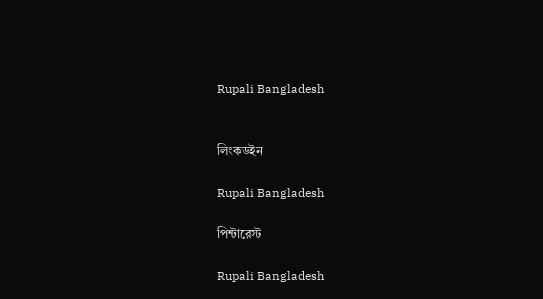Rupali Bangladesh


লিংকডইন

Rupali Bangladesh

পিন্টারেস্ট

Rupali Bangladesh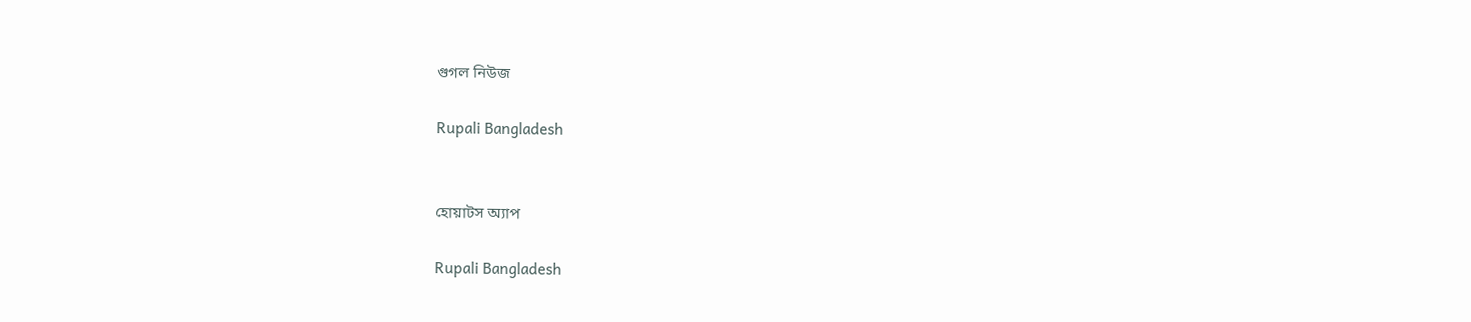গুগল নিউজ

Rupali Bangladesh


হোয়াটস অ্যাপ

Rupali Bangladesh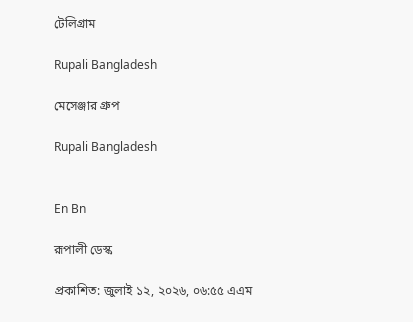টেলিগ্রাম

Rupali Bangladesh

মেসেঞ্জার গ্রুপ

Rupali Bangladesh


En Bn

রূপালী ডেস্ক

প্রকাশিত: জুলাই ১২, ২০২৬, ০৬:৫৫ এএম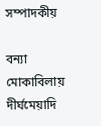সম্পাদকীয়

বন্যা মোকাবিলায় দীর্ঘমেয়াদি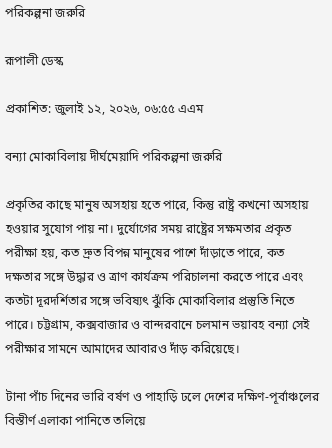পরিকল্পনা জরুরি

রূপালী ডেস্ক

প্রকাশিত: জুলাই ১২, ২০২৬, ০৬:৫৫ এএম

বন্যা মোকাবিলায় দীর্ঘমেয়াদি পরিকল্পনা জরুরি

প্রকৃতির কাছে মানুষ অসহায় হতে পারে, কিন্তু রাষ্ট্র কখনো অসহায় হওয়ার সুযোগ পায় না। দুর্যোগের সময় রাষ্ট্রের সক্ষমতার প্রকৃত পরীক্ষা হয়, কত দ্রুত বিপন্ন মানুষের পাশে দাঁড়াতে পারে, কত দক্ষতার সঙ্গে উদ্ধার ও ত্রাণ কার্যক্রম পরিচালনা করতে পারে এবং কতটা দূরদর্শিতার সঙ্গে ভবিষ্যৎ ঝুঁকি মোকাবিলার প্রস্তুতি নিতে পারে। চট্টগ্রাম, কক্সবাজার ও বান্দরবানে চলমান ভয়াবহ বন্যা সেই পরীক্ষার সামনে আমাদের আবারও দাঁড় করিয়েছে।

টানা পাঁচ দিনের ভারি বর্ষণ ও পাহাড়ি ঢলে দেশের দক্ষিণ-পূর্বাঞ্চলের বিস্তীর্ণ এলাকা পানিতে তলিয়ে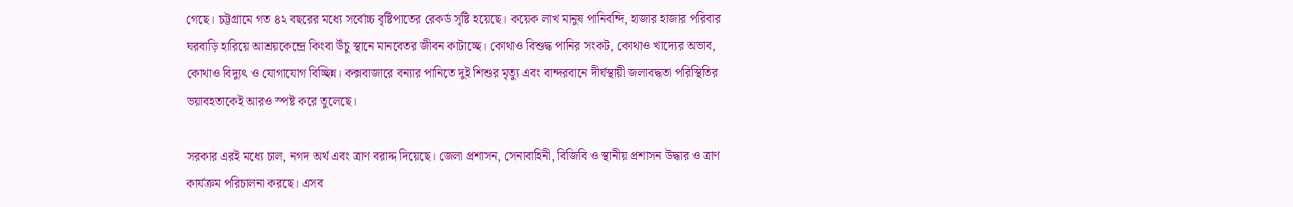গেছে। চট্টগ্রামে গত ৪২ বছরের মধ্যে সর্বোচ্চ বৃষ্টিপাতের রেকর্ড সৃষ্টি হয়েছে। কয়েক লাখ মানুষ পানিবন্দি, হাজার হাজার পরিবার ঘরবাড়ি হারিয়ে আশ্রয়কেন্দ্রে কিংবা উঁচু স্থানে মানবেতর জীবন কাটাচ্ছে। কোথাও বিশুদ্ধ পানির সংকট, কোথাও খাদ্যের অভাব, কোথাও বিদ্যুৎ ও যোগাযোগ বিচ্ছিন্ন। কক্সবাজারে বন্যার পানিতে দুই শিশুর মৃত্যু এবং বান্দরবানে দীর্ঘস্থায়ী জলাবদ্ধতা পরিস্থিতির ভয়াবহতাকেই আরও স্পষ্ট করে তুলেছে।

সরকার এরই মধ্যে চাল, নগদ অর্থ এবং ত্রাণ বরাদ্দ দিয়েছে। জেলা প্রশাসন, সেনাবাহিনী, বিজিবি ও স্থানীয় প্রশাসন উদ্ধার ও ত্রাণ কার্যক্রম পরিচালনা করছে। এসব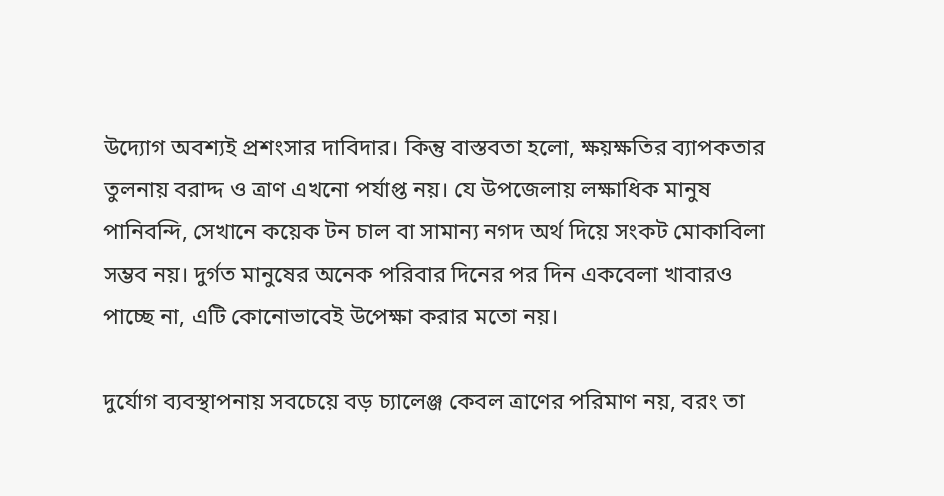উদ্যোগ অবশ্যই প্রশংসার দাবিদার। কিন্তু বাস্তবতা হলো, ক্ষয়ক্ষতির ব্যাপকতার তুলনায় বরাদ্দ ও ত্রাণ এখনো পর্যাপ্ত নয়। যে উপজেলায় লক্ষাধিক মানুষ পানিবন্দি, সেখানে কয়েক টন চাল বা সামান্য নগদ অর্থ দিয়ে সংকট মোকাবিলা সম্ভব নয়। দুর্গত মানুষের অনেক পরিবার দিনের পর দিন একবেলা খাবারও পাচ্ছে না, এটি কোনোভাবেই উপেক্ষা করার মতো নয়।

দুর্যোগ ব্যবস্থাপনায় সবচেয়ে বড় চ্যালেঞ্জ কেবল ত্রাণের পরিমাণ নয়, বরং তা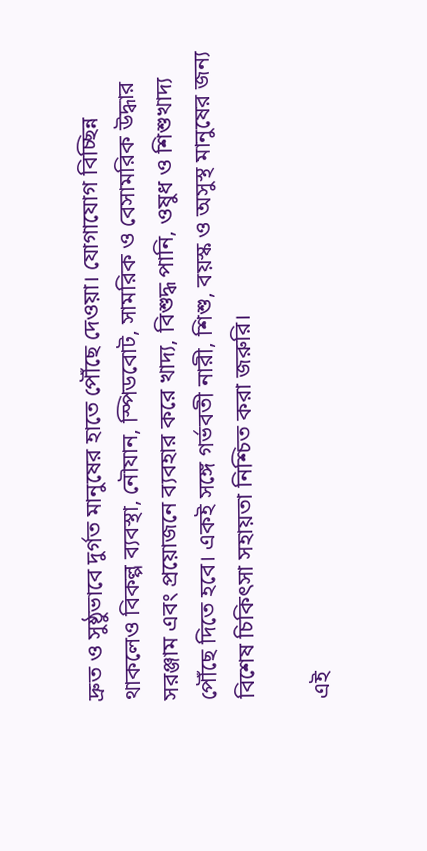দ্রুত ও সুষ্ঠুভাবে দুর্গত মানুষের হাতে পৌঁছে দেওয়া। যোগাযোগ বিচ্ছিন্ন থাকলেও বিকল্প ব্যবস্থা, নৌযান, স্পিডবোট, সামরিক ও বেসামরিক উদ্ধার সরঞ্জাম এবং প্রয়োজনে ব্যবহার করে খাদ্য, বিশুদ্ধ পানি, ওষুধ ও শিশুখাদ্য পৌঁছে দিতে হবে। একই সঙ্গে গর্ভবতী নারী, শিশু, বয়স্ক ও অসুস্থ মানুষের জন্য বিশেষ চিকিৎসা সহায়তা নিশ্চিত করা জরুরি।

এই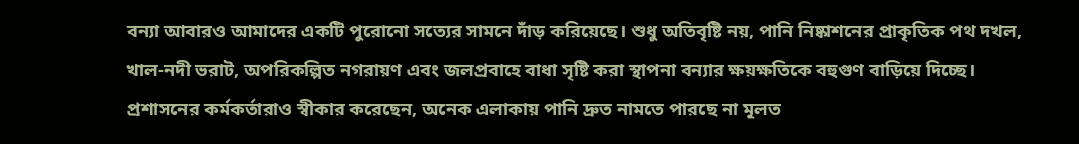বন্যা আবারও আমাদের একটি পুরোনো সত্যের সামনে দাঁড় করিয়েছে। শুধু অতিবৃষ্টি নয়, পানি নিষ্কাশনের প্রাকৃতিক পথ দখল, খাল-নদী ভরাট, অপরিকল্পিত নগরায়ণ এবং জলপ্রবাহে বাধা সৃষ্টি করা স্থাপনা বন্যার ক্ষয়ক্ষতিকে বহুগুণ বাড়িয়ে দিচ্ছে। প্রশাসনের কর্মকর্তারাও স্বীকার করেছেন, অনেক এলাকায় পানি দ্রুত নামতে পারছে না মূলত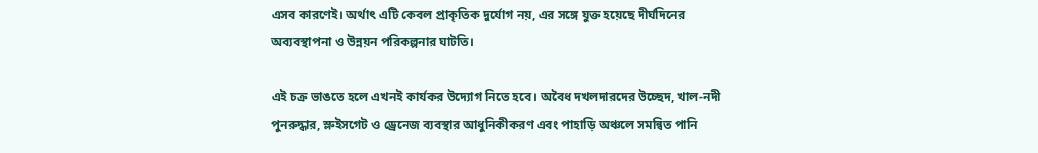এসব কারণেই। অর্থাৎ এটি কেবল প্রাকৃতিক দুর্যোগ নয়, এর সঙ্গে যুক্ত হয়েছে দীর্ঘদিনের অব্যবস্থাপনা ও উন্নয়ন পরিকল্পনার ঘাটতি।

এই চক্র ভাঙতে হলে এখনই কার্যকর উদ্যোগ নিতে হবে। অবৈধ দখলদারদের উচ্ছেদ, খাল-নদী পুনরুদ্ধার, স্লুইসগেট ও ড্রেনেজ ব্যবস্থার আধুনিকীকরণ এবং পাহাড়ি অঞ্চলে সমন্বিত পানি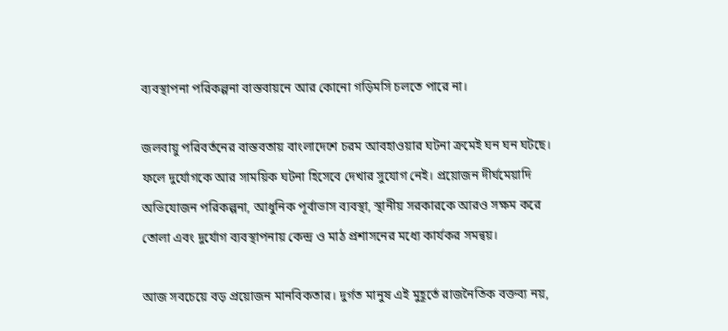ব্যবস্থাপনা পরিকল্পনা বাস্তবায়নে আর কোনো গড়িমসি চলতে পারে না।

জলবায়ু পরিবর্তনের বাস্তবতায় বাংলাদেশে চরম আবহাওয়ার ঘটনা ক্রমেই ঘন ঘন ঘটছে। ফলে দুর্যোগকে আর সাময়িক ঘটনা হিসেবে দেখার সুযোগ নেই। প্রয়োজন দীর্ঘমেয়াদি অভিযোজন পরিকল্পনা, আধুনিক পূর্বাভাস ব্যবস্থা, স্থানীয় সরকারকে আরও সক্ষম করে তোলা এবং দুর্যোগ ব্যবস্থাপনায় কেন্দ্র ও মাঠ প্রশাসনের মধ্যে কার্যকর সমন্বয়।

আজ সবচেয়ে বড় প্রয়োজন মানবিকতার। দুর্গত মানুষ এই মুহূর্তে রাজনৈতিক বক্তব্য নয়,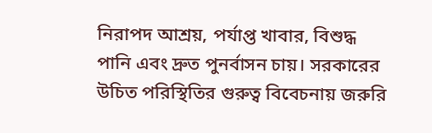নিরাপদ আশ্রয়, পর্যাপ্ত খাবার, বিশুদ্ধ পানি এবং দ্রুত পুনর্বাসন চায়। সরকারের উচিত পরিস্থিতির গুরুত্ব বিবেচনায় জরুরি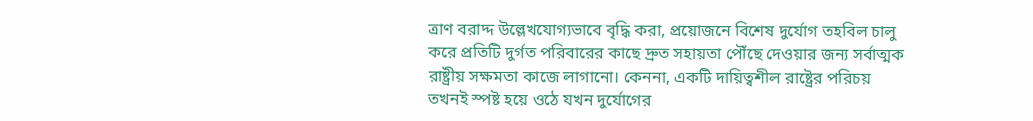ত্রাণ বরাদ্দ উল্লেখযোগ্যভাবে বৃদ্ধি করা, প্রয়োজনে বিশেষ দুর্যোগ তহবিল চালু করে প্রতিটি দুর্গত পরিবারের কাছে দ্রুত সহায়তা পৌঁছে দেওয়ার জন্য সর্বাত্মক রাষ্ট্রীয় সক্ষমতা কাজে লাগানো। কেননা, একটি দায়িত্বশীল রাষ্ট্রের পরিচয় তখনই স্পষ্ট হয়ে ওঠে যখন দুর্যোগের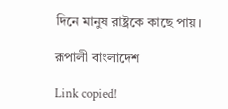দিনে মানুষ রাষ্ট্রকে কাছে পায়।

রূপালী বাংলাদেশ

Link copied!